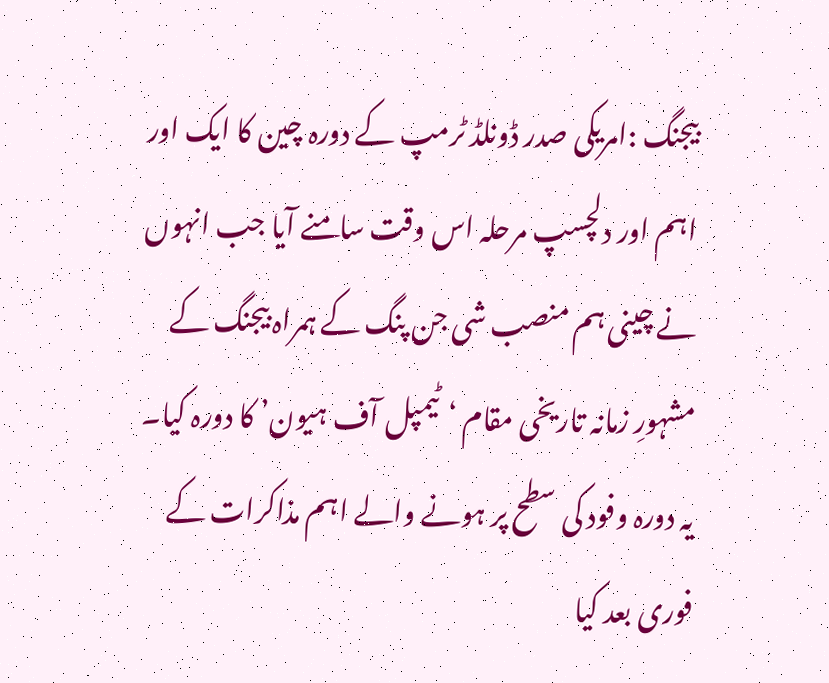بیجنگ :امریکی صدر ڈونلڈ ٹرمپ کے دورہ چین کا ایک اور اہم اور دلچسپ مرحلہ اس وقت سامنے آیا جب انہوں نے چینی ہم منصب شی جن پنگ کے ہمراہ بیجنگ کے مشہورِ زمانہ تاریخی مقام ‘ٹیمپل آف ہیون’ کا دورہ کیا۔ یہ دورہ وفود کی سطح پر ہونے والے اہم مذاکرات کے فوری بعد کیا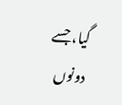گیا، جسے دونوں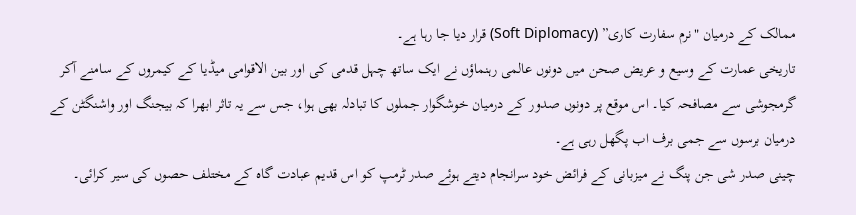ممالک کے درمیان "نرم سفارت کاری” (Soft Diplomacy) قرار دیا جا رہا ہے۔
تاریخی عمارت کے وسیع و عریض صحن میں دونوں عالمی رہنماؤں نے ایک ساتھ چہل قدمی کی اور بین الاقوامی میڈیا کے کیمروں کے سامنے آکر گرمجوشی سے مصافحہ کیا۔ اس موقع پر دونوں صدور کے درمیان خوشگوار جملوں کا تبادلہ بھی ہوا، جس سے یہ تاثر ابھرا کہ بیجنگ اور واشنگٹن کے درمیان برسوں سے جمی برف اب پگھل رہی ہے۔
چینی صدر شی جن پنگ نے میزبانی کے فرائض خود سرانجام دیتے ہوئے صدر ٹرمپ کو اس قدیم عبادت گاہ کے مختلف حصوں کی سیر کرائی۔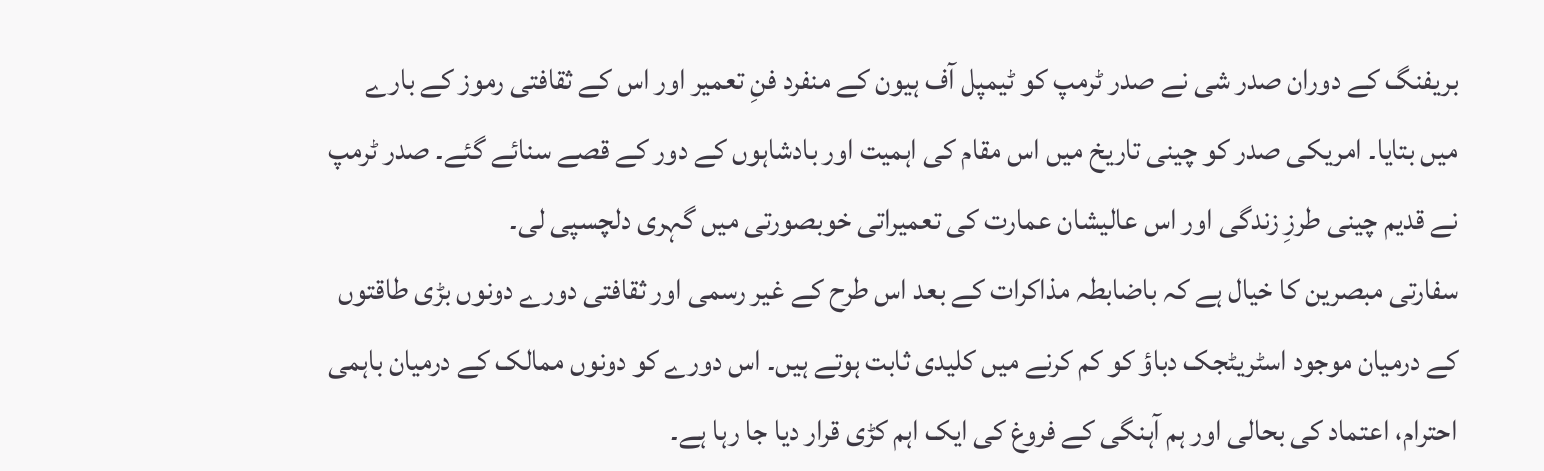بریفنگ کے دوران صدر شی نے صدر ٹرمپ کو ٹیمپل آف ہیون کے منفرد فنِ تعمیر اور اس کے ثقافتی رموز کے بارے میں بتایا۔ امریکی صدر کو چینی تاریخ میں اس مقام کی اہمیت اور بادشاہوں کے دور کے قصے سنائے گئے۔ صدر ٹرمپ نے قدیم چینی طرزِ زندگی اور اس عالیشان عمارت کی تعمیراتی خوبصورتی میں گہری دلچسپی لی۔
سفارتی مبصرین کا خیال ہے کہ باضابطہ مذاکرات کے بعد اس طرح کے غیر رسمی اور ثقافتی دورے دونوں بڑی طاقتوں کے درمیان موجود اسٹریٹجک دباؤ کو کم کرنے میں کلیدی ثابت ہوتے ہیں۔ اس دورے کو دونوں ممالک کے درمیان باہمی احترام، اعتماد کی بحالی اور ہم آہنگی کے فروغ کی ایک اہم کڑی قرار دیا جا رہا ہے۔